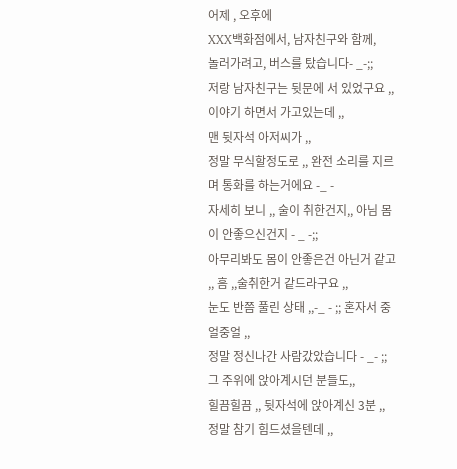어제 , 오후에
XXX백화점에서, 남자친구와 함께,
놀러가려고, 버스를 탔습니다- _-;;
저랑 남자친구는 뒷문에 서 있었구요 ,,
이야기 하면서 가고있는데 ,,
맨 뒷자석 아저씨가 ,,
정말 무식할정도로 ,, 완전 소리를 지르며 통화를 하는거에요 -_ -
자세히 보니 ,, 술이 취한건지,, 아님 몸이 안좋으신건지 - _ -;;
아무리봐도 몸이 안좋은건 아닌거 같고 ,, 흠 ,,술취한거 같드라구요 ,,
눈도 반쯤 풀린 상태 ,,-_ - ;; 혼자서 중얼중얼 ,,
정말 정신나간 사람갔았습니다 - _- ;;
그 주위에 앉아계시던 분들도,,
힐끔힐끔 ,, 뒷자석에 앉아계신 3분 ,, 정말 참기 힘드셨을텐데 ,,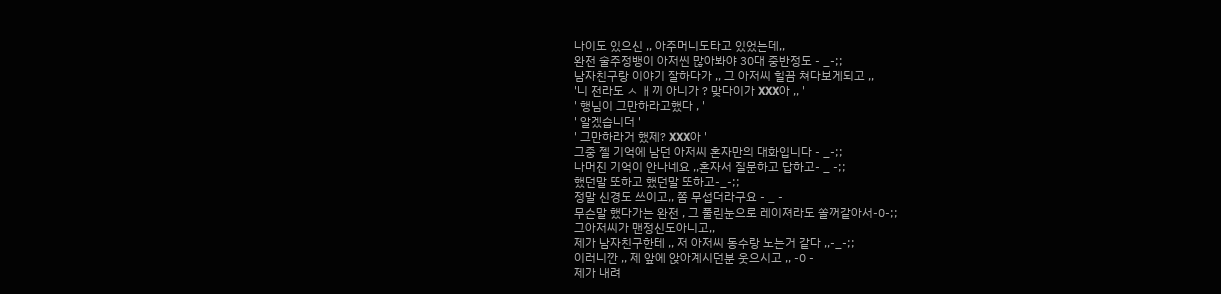나이도 있으신 ,, 아주머니도타고 있었는데,,
완전 술주정뱅이 아저씬 많아봐야 30대 중반정도 - _-;;
남자친구랑 이야기 잘하다가 ,, 그 아저씨 힐끔 쳐다보게되고 ,,
'니 전라도 ㅅ ㅐ끼 아니가 ? 맞다이가 XXX아 ,, '
' 행님이 그만하라고했다 , '
' 알겠습니더 '
' 그만하라거 했제? XXX아 '
그중 젤 기억에 남던 아저씨 혼자만의 대화입니다 - _-;;
나머진 기억이 안나네요 ,,혼자서 질문하고 답하고- _ -;;
했던말 또하고 했던말 또하고-_-;;
정말 신경도 쓰이고,, 쫌 무섭더라구요 - _ -
무슨말 했다가는 완전 , 그 풀린눈으로 레이져라도 쏠꺼같아서-0-;;
그아저씨가 맨정신도아니고,,
제가 남자친구한테 ,, 저 아저씨 동수랑 노는거 같다 ,,-_-;;
이러니깐 ,, 제 앞에 앉아계시던분 웃으시고 ,, -0 -
제가 내려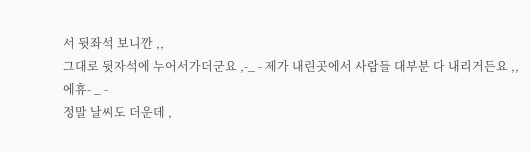서 뒷좌석 보니깐 ,,
그대로 뒷자석에 누어서가더군요 ,-_ - 제가 내린곳에서 사람들 대부분 다 내리거든요 ,,
에휴- _ -
정말 날씨도 더운데 ,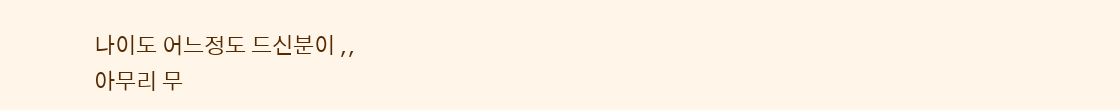나이도 어느정도 드신분이 ,,
아무리 무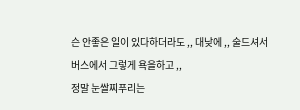슨 안좋은 일이 있다하더라도 ,, 대낮에 ,, 술드셔서
버스에서 그렇게 욕을하고 ,,
정말 눈쌀찌푸리는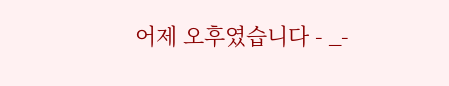어제 오후였습니다 - _-